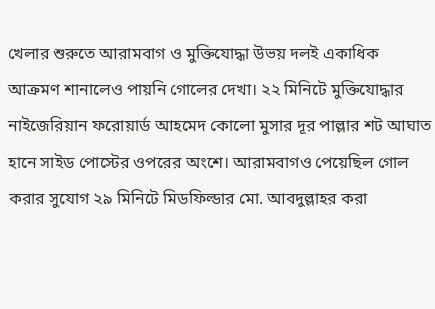খেলার শুরুতে আরামবাগ ও মুক্তিযোদ্ধা উভয় দলই একাধিক আক্রমণ শানালেও পায়নি গোলের দেখা। ২২ মিনিটে মুক্তিযোদ্ধার নাইজেরিয়ান ফরোয়ার্ড আহমেদ কোলো মুসার দূর পাল্লার শট আঘাত হানে সাইড পোস্টের ওপরের অংশে। আরামবাগও পেয়েছিল গোল করার সুযোগ ২৯ মিনিটে মিডফিল্ডার মো. আবদুল্লাহর করা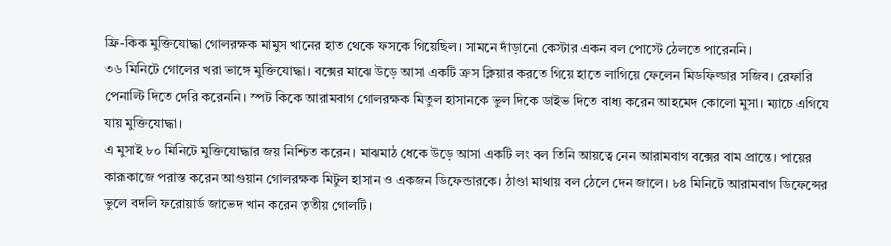ফ্রি-কিক মুক্তিযোদ্ধা গোলরক্ষক মামুস খানের হাত থেকে ফসকে গিয়েছিল। সামনে দাঁড়ানো কেস্টার একন বল পোস্টে ঠেলতে পারেননি।
৩৬ মিনিটে গোলের খরা ভাঙ্গে মুক্তিযোদ্ধা। বক্সের মাঝে উড়ে আসা একটি ক্রস ক্লিয়ার করতে গিয়ে হাতে লাগিয়ে ফেলেন মিডফিল্ডার সজিব। রেফারি পেনাল্টি দিতে দেরি করেননি। স্পট কিকে আরামবাগ গোলরক্ষক মিতুল হাসানকে ভুল দিকে ডাইভ দিতে বাধ্য করেন আহমেদ কোলো মুসা। ম্যাচে এগিযে যায় মুক্তিযোদ্ধা।
এ মুসাই ৮০ মিনিটে মুক্তিযোদ্ধার জয় নিশ্চিত করেন। মাঝমাঠ ধেকে উড়ে আসা একটি লং বল তিনি আয়ত্বে নেন আরামবাগ বক্সের বাম প্রান্তে। পায়ের কারূকাজে পরাস্ত করেন আগুয়ান গোলরক্ষক মিটুল হাসান ও একজন ডিফেন্ডারকে। ঠাণ্ডা মাথায় বল ঠেলে দেন জালে। ৮৪ মিনিটে আরামবাগ ডিফেন্সের ভুলে বদলি ফরোয়ার্ড জাভেদ খান করেন তৃতীয় গোলটি।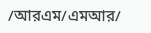/আরএম/এমআর/